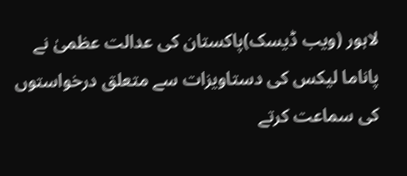لاہور (ویب ڈیسک)پاکستان کی عدالت عظمیٰ نے پاناما لیکس کی دستاویزات سے متعلق درخواستوں کی سماعت کرتے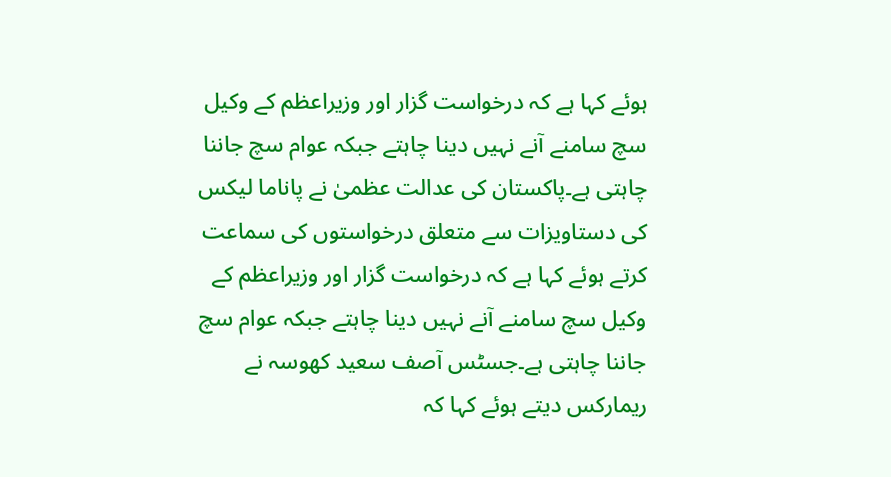ہوئے کہا ہے کہ درخواست گزار اور وزیراعظم کے وکیل سچ سامنے آنے نہیں دینا چاہتے جبکہ عوام سچ جاننا چاہتی ہے۔پاکستان کی عدالت عظمیٰ نے پاناما لیکس کی دستاویزات سے متعلق درخواستوں کی سماعت کرتے ہوئے کہا ہے کہ درخواست گزار اور وزیراعظم کے وکیل سچ سامنے آنے نہیں دینا چاہتے جبکہ عوام سچ جاننا چاہتی ہے۔جسٹس آصف سعید کھوسہ نے ریمارکس دیتے ہوئے کہا کہ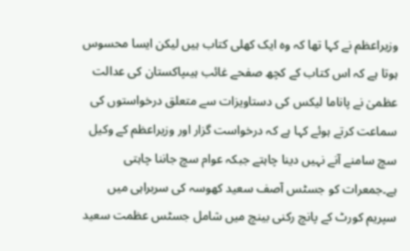وزیراعظم نے کہا تھا کہ وہ ایک کھلی کتاب ہیں لیکن ایسا محسوس ہوتا ہے کہ اس کتاب کے کچھ صفحے غائب ہیںپاکستان کی عدالت عظمیٰ نے پاناما لیکس کی دستاویزات سے متعلق درخواستوں کی سماعت کرتے ہوئے کہا ہے کہ درخواست گزار اور وزیراعظم کے وکیل سچ سامنے آنے نہیں دینا چاہتے جبکہ عوام سچ جاننا چاہتی ہے۔جمعرات کو جسٹس آصف سعید کھوسہ کی سربراہی میں سپریم کورٹ کے پانچ رکنی بینچ میں شامل جسٹس عظمت سعید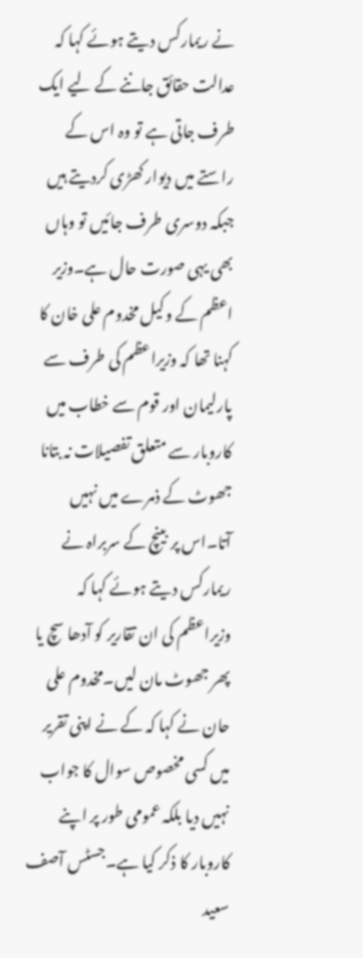نے ریمارکس دیتے ہوئے کہا کہ عدالت حقائق جاننے کے لیے ایک طرف جاتی ہے تو وہ اس کے راستے میں دیوار کھڑی کردیتے ہیں جبکہ دوسری طرف جائیں تو وہاں بھی یہی صورت حال ہے۔وزیر اعظم کے وکیل مخدوم علی خان کا کہنا تھا کہ وزیراعظم کی طرف سے پارلیمان اور قوم سے خطاب میں کاروبار سے متعلق تفصیلات نہ بتانا جھوٹ کے ذمرے میں نہیں آتا۔اس پر بینچ کے سربراہ نے ریمارکس دیتے ہوئے کہا کہ وزیراعظم کی ان تقاریر کو آدھا سچ یا پھر جھوٹ مان لیں۔مخدوم علی حان نے کہا کہ کے نے اپنی تقریر میں کسی مخصوص سوال کا جواب نہیں دیا بلکہ عمومی طور پر اپنے کاروبار کا ذکر کیا ہے۔جسٹس آصف سعید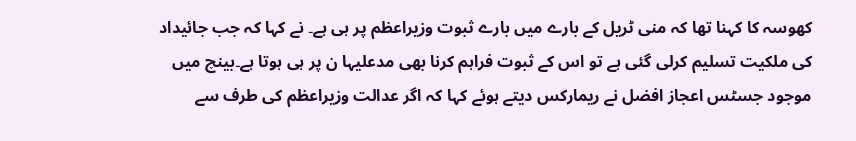کھوسہ کا کہنا تھا کہ منی ٹریل کے بارے میں بارے ثبوت وزیراعظم پر ہی ہے۔ نے کہا کہ جب جائیداد کی ملکیت تسلیم کرلی گئی ہے تو اس کے ثبوت فراہم کرنا بھی مدعلیہا ن پر ہی ہوتا ہے۔بینچ میں موجود جسٹس اعجاز افضل نے ریمارکس دیتے ہوئے کہا کہ اگر عدالت وزیراعظم کی طرف سے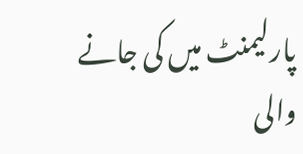پارلیمنٹ میں کی جانے والی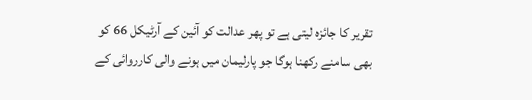تقریر کا جائزہ لیتی ہے تو پھر عدالت کو آئین کے آرٹیکل 66 کو بھی سامنے رکھنا ہوگا جو پارلیمان میں ہونے والی کارروائی کے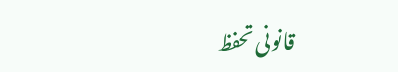قانونی تحفظ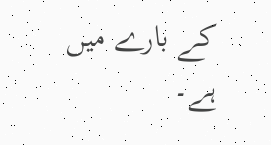کے بارے میں ہے۔